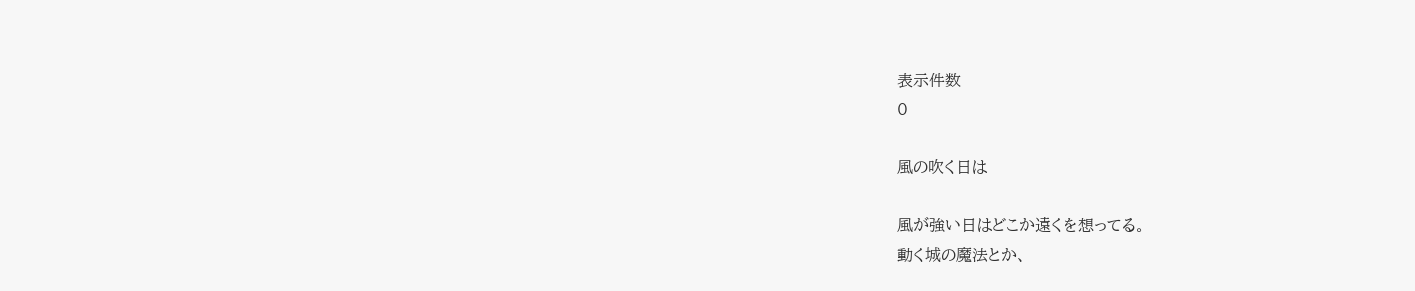表示件数
0

風の吹く日は

風が強い日はどこか遠くを想ってる。
動く城の魔法とか、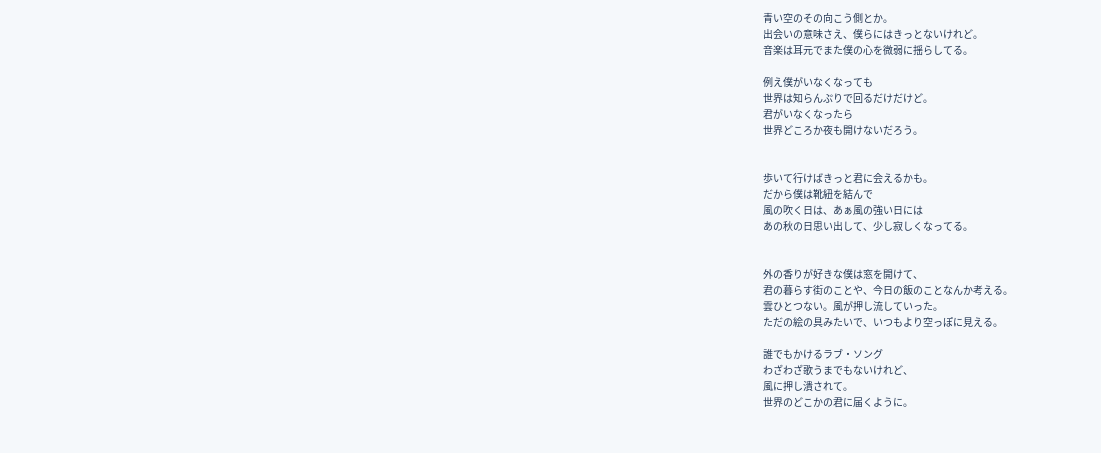青い空のその向こう側とか。
出会いの意味さえ、僕らにはきっとないけれど。
音楽は耳元でまた僕の心を微弱に揺らしてる。

例え僕がいなくなっても
世界は知らんぷりで回るだけだけど。
君がいなくなったら
世界どころか夜も開けないだろう。


歩いて行けばきっと君に会えるかも。
だから僕は靴紐を結んで
風の吹く日は、あぁ風の強い日には
あの秋の日思い出して、少し寂しくなってる。


外の香りが好きな僕は窓を開けて、
君の暮らす街のことや、今日の飯のことなんか考える。
雲ひとつない。風が押し流していった。
ただの絵の具みたいで、いつもより空っぽに見える。

誰でもかけるラブ・ソング
わざわざ歌うまでもないけれど、
風に押し潰されて。
世界のどこかの君に届くように。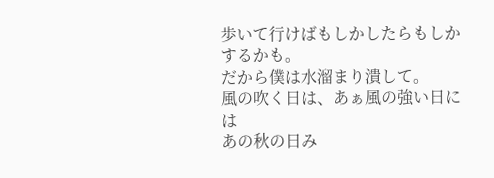歩いて行けばもしかしたらもしかするかも。
だから僕は水溜まり潰して。
風の吹く日は、あぁ風の強い日には
あの秋の日み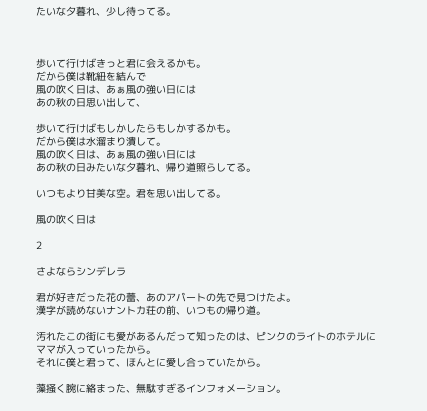たいな夕暮れ、少し待ってる。



歩いて行けばきっと君に会えるかも。
だから僕は靴紐を結んで
風の吹く日は、あぁ風の強い日には
あの秋の日思い出して、

歩いて行けばもしかしたらもしかするかも。
だから僕は水溜まり潰して。
風の吹く日は、あぁ風の強い日には
あの秋の日みたいな夕暮れ、帰り道照らしてる。

いつもより甘美な空。君を思い出してる。

風の吹く日は

2

さよならシンデレラ

君が好きだった花の蕾、あのアパートの先で見つけたよ。
漢字が読めないナントカ荘の前、いつもの帰り道。

汚れたこの街にも愛があるんだって知ったのは、ピンクのライトのホテルにママが入っていったから。
それに僕と君って、ほんとに愛し合っていたから。

藻掻く腕に絡まった、無駄すぎるインフォメーション。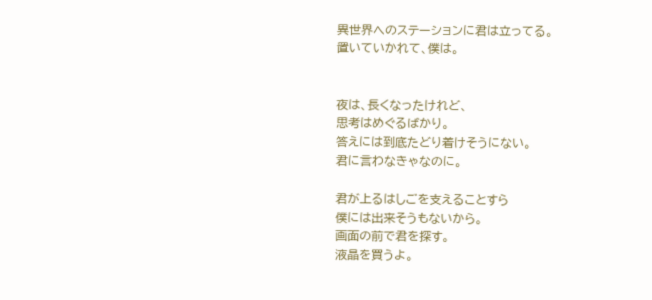異世界へのステーションに君は立ってる。
置いていかれて、僕は。


夜は、長くなったけれど、
思考はめぐるばかり。
答えには到底たどり着けそうにない。
君に言わなきゃなのに。

君が上るはしごを支えることすら
僕には出来そうもないから。
画面の前で君を探す。
液晶を買うよ。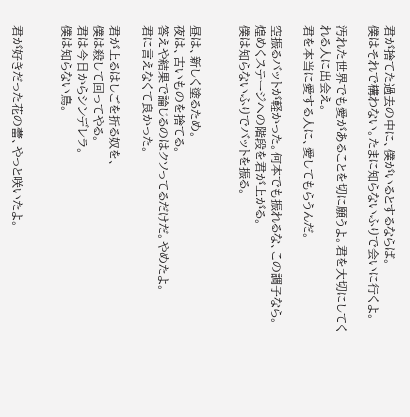君が捨てた過去の中に、僕がいるとするならば。
僕はそれで構わない。たまに知らないふりで会いに行くよ。

汚れた世界でも愛があることを切に願うよ。君を大切にしてくれる人に出会え。
君を本当に愛する人に、愛してもらうんだ。

空振るバットが軽かった。何本でも振れるな、この調子なら。
煌めくステージへの階段を君が上がる。
僕は知らないふりでバットを振る。


昼は、新しく塗るため。
夜は、古いものを捨てる。
答えや結果で論じるのはクソってるだけだ。やめたよ。
君に言えなくて良かった。

君が上るはしごを折る奴を、
僕は殺して回ってやる。
君は今日からシンデレラ。
僕は知らない鳥。


君が好きだった花の蕾、やっと咲いたよ。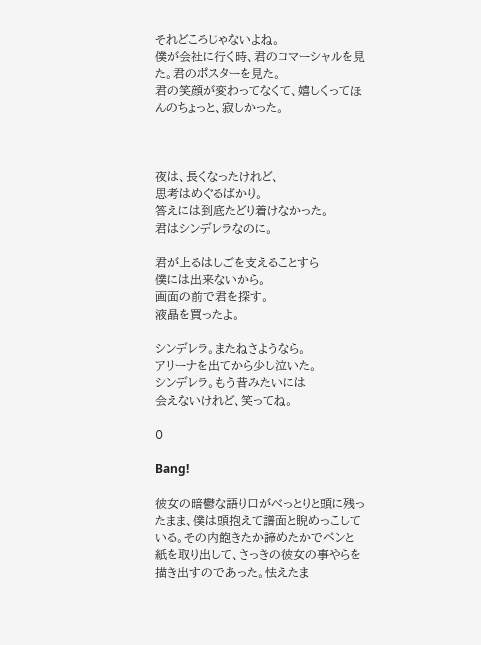それどころじゃないよね。
僕が会社に行く時、君のコマーシャルを見た。君のポスターを見た。
君の笑顔が変わってなくて、嬉しくってほんのちょっと、寂しかった。



夜は、長くなったけれど、
思考はめぐるばかり。
答えには到底たどり着けなかった。
君はシンデレラなのに。

君が上るはしごを支えることすら
僕には出来ないから。
画面の前で君を探す。
液晶を買ったよ。

シンデレラ。またねさようなら。
アリーナを出てから少し泣いた。
シンデレラ。もう昔みたいには
会えないけれど、笑ってね。

0

Bang!

彼女の暗鬱な語り口がべっとりと頭に残ったまま、僕は頭抱えて譜面と睨めっこしている。その内飽きたか諦めたかでペンと紙を取り出して、さっきの彼女の事やらを描き出すのであった。怯えたま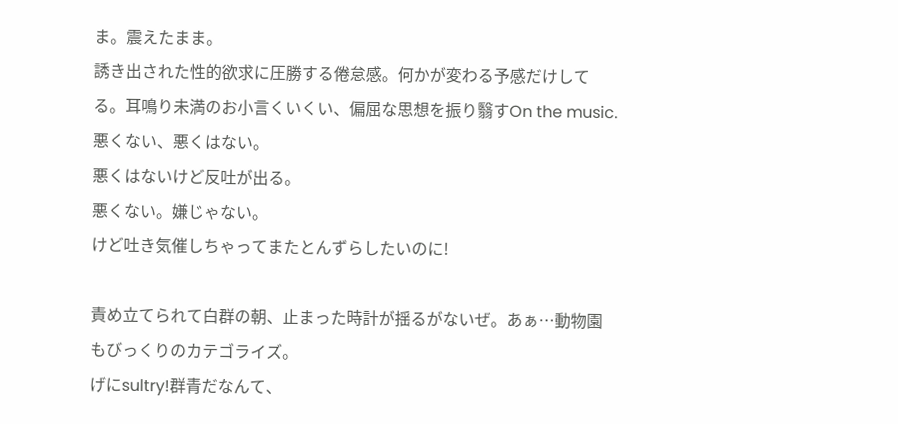ま。震えたまま。
誘き出された性的欲求に圧勝する倦怠感。何かが変わる予感だけしてる。耳鳴り未満のお小言くいくい、偏屈な思想を振り翳すOn the music.
悪くない、悪くはない。
悪くはないけど反吐が出る。
悪くない。嫌じゃない。
けど吐き気催しちゃってまたとんずらしたいのに!

責め立てられて白群の朝、止まった時計が揺るがないぜ。あぁ…動物園もびっくりのカテゴライズ。
げにsultry!群青だなんて、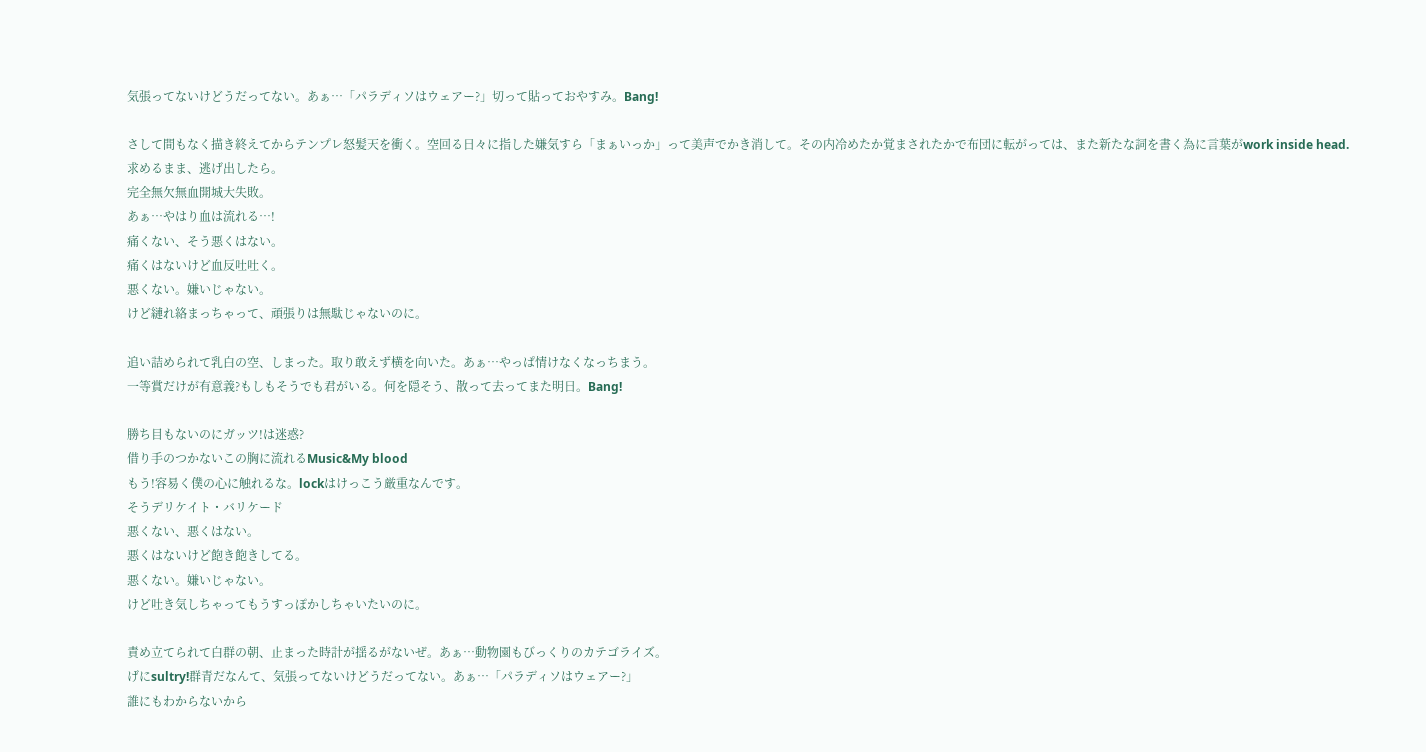気張ってないけどうだってない。あぁ…「パラディソはウェアー?」切って貼っておやすみ。Bang!

さして間もなく描き終えてからテンプレ怒髪天を衝く。空回る日々に指した嫌気すら「まぁいっか」って美声でかき消して。その内冷めたか覚まされたかで布団に転がっては、また新たな詞を書く為に言葉がwork inside head.
求めるまま、逃げ出したら。
完全無欠無血開城大失敗。
あぁ…やはり血は流れる…!
痛くない、そう悪くはない。
痛くはないけど血反吐吐く。
悪くない。嫌いじゃない。
けど縺れ絡まっちゃって、頑張りは無駄じゃないのに。

追い詰められて乳白の空、しまった。取り敢えず横を向いた。あぁ…やっぱ情けなくなっちまう。
一等賞だけが有意義?もしもそうでも君がいる。何を隠そう、散って去ってまた明日。Bang!

勝ち目もないのにガッツ!は迷惑?
借り手のつかないこの胸に流れるMusic&My blood
もう!容易く僕の心に触れるな。lockはけっこう厳重なんです。
そうデリケイト・バリケード
悪くない、悪くはない。
悪くはないけど飽き飽きしてる。
悪くない。嫌いじゃない。
けど吐き気しちゃってもうすっぽかしちゃいたいのに。

責め立てられて白群の朝、止まった時計が揺るがないぜ。あぁ…動物園もびっくりのカテゴライズ。
げにsultry!群青だなんて、気張ってないけどうだってない。あぁ…「パラディソはウェアー?」
誰にもわからないから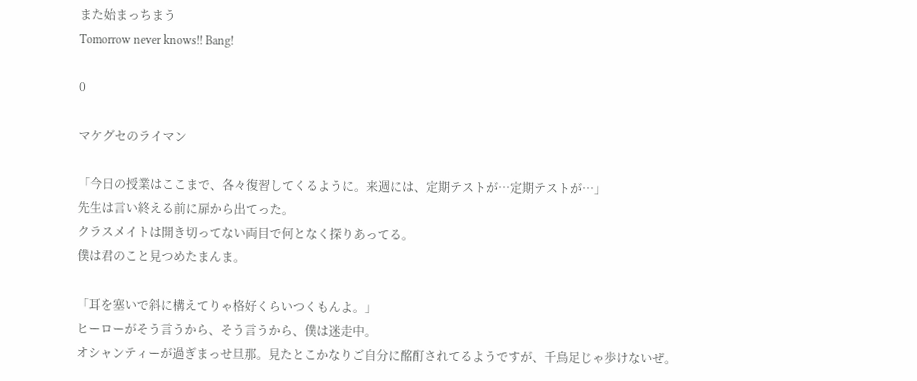また始まっちまう
Tomorrow never knows!! Bang!

0

マケグセのライマン

「今日の授業はここまで、各々復習してくるように。来週には、定期テストが…定期テストが…」
先生は言い終える前に扉から出てった。
クラスメイトは開き切ってない両目で何となく探りあってる。
僕は君のこと見つめたまんま。

「耳を塞いで斜に構えてりゃ格好くらいつくもんよ。」
ヒーローがそう言うから、そう言うから、僕は迷走中。
オシャンティーが過ぎまっせ旦那。見たとこかなりご自分に酩酊されてるようですが、千鳥足じゃ歩けないぜ。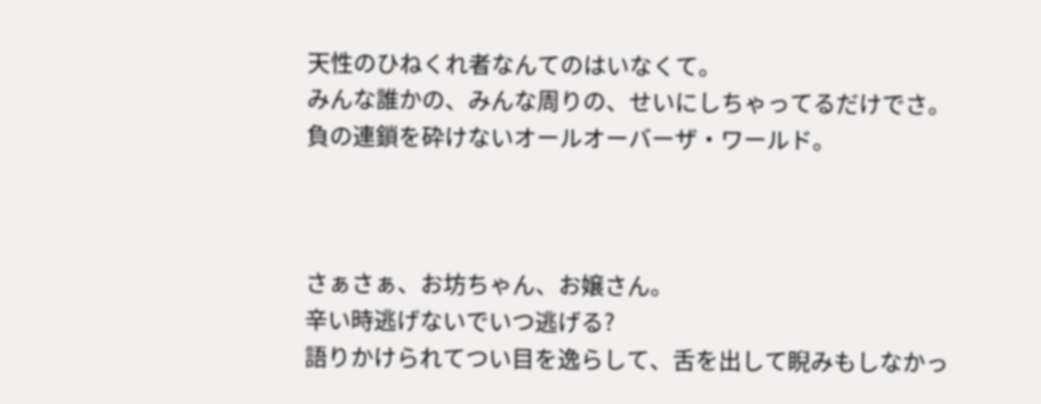天性のひねくれ者なんてのはいなくて。
みんな誰かの、みんな周りの、せいにしちゃってるだけでさ。
負の連鎖を砕けないオールオーバーザ・ワールド。



さぁさぁ、お坊ちゃん、お嬢さん。
辛い時逃げないでいつ逃げる?
語りかけられてつい目を逸らして、舌を出して睨みもしなかっ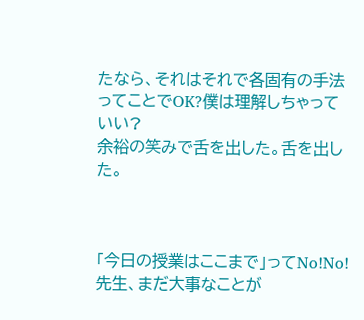たなら、それはそれで各固有の手法ってことでOK?僕は理解しちゃっていい?
余裕の笑みで舌を出した。舌を出した。



「今日の授業はここまで」ってNo!No!先生、まだ大事なことが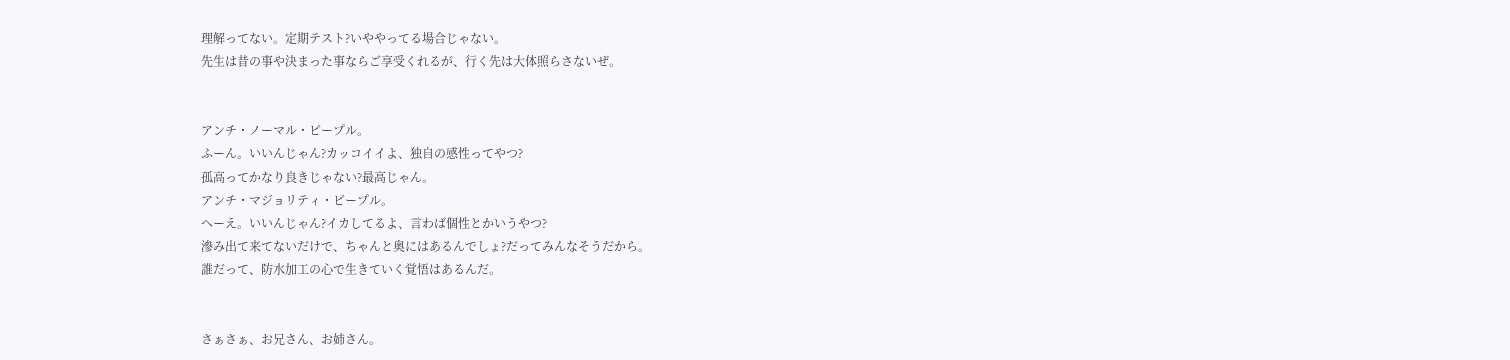理解ってない。定期テスト?いややってる場合じゃない。
先生は昔の事や決まった事ならご享受くれるが、行く先は大体照らさないぜ。


アンチ・ノーマル・ピープル。
ふーん。いいんじゃん?カッコイイよ、独自の感性ってやつ?
孤高ってかなり良きじゃない?最高じゃん。
アンチ・マジョリティ・ピープル。
へーえ。いいんじゃん?イカしてるよ、言わば個性とかいうやつ?
滲み出て来てないだけで、ちゃんと奥にはあるんでしょ?だってみんなそうだから。
誰だって、防水加工の心で生きていく覚悟はあるんだ。


さぁさぁ、お兄さん、お姉さん。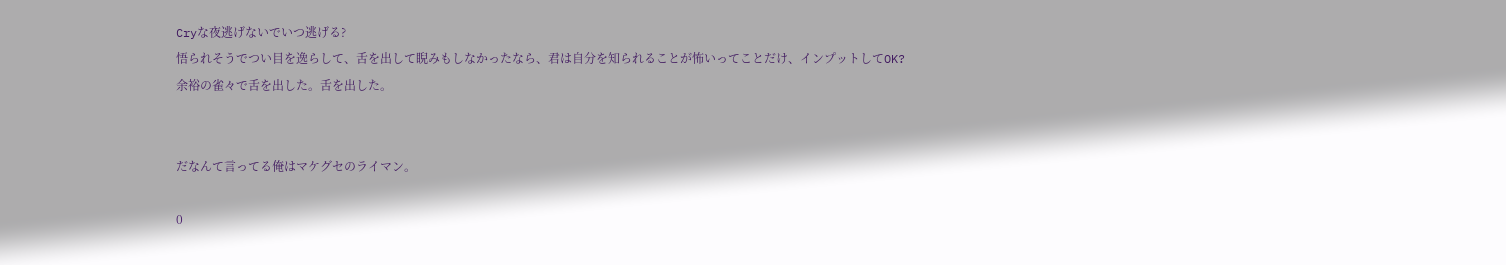Cryな夜逃げないでいつ逃げる?
悟られそうでつい目を逸らして、舌を出して睨みもしなかったなら、君は自分を知られることが怖いってことだけ、インプットしてOK?
余裕の雀々で舌を出した。舌を出した。


だなんて言ってる俺はマケグセのライマン。

0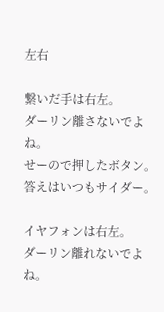左右

繋いだ手は右左。
ダーリン離さないでよね。
せーので押したボタン。
答えはいつもサイダー。

イヤフォンは右左。
ダーリン離れないでよね。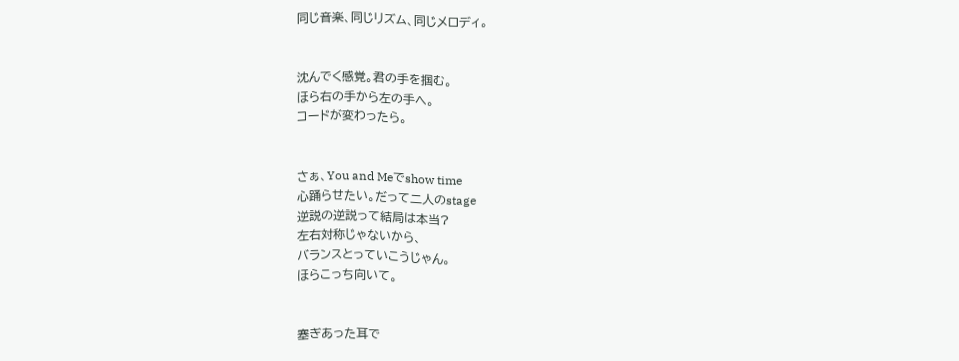同じ音楽、同じリズム、同じメロディ。


沈んでく感覚。君の手を掴む。
ほら右の手から左の手へ。
コードが変わったら。


さぁ、You and Meでshow time
心踊らせたい。だって二人のstage
逆説の逆説って結局は本当?
左右対称じゃないから、
バランスとっていこうじゃん。
ほらこっち向いて。


塞ぎあった耳で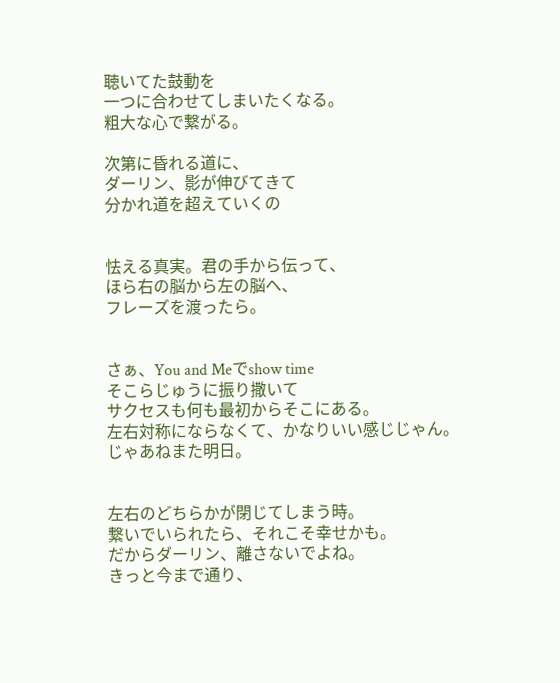聴いてた鼓動を
一つに合わせてしまいたくなる。
粗大な心で繋がる。

次第に昏れる道に、
ダーリン、影が伸びてきて
分かれ道を超えていくの


怯える真実。君の手から伝って、
ほら右の脳から左の脳へ、
フレーズを渡ったら。


さぁ、You and Meでshow time
そこらじゅうに振り撒いて
サクセスも何も最初からそこにある。
左右対称にならなくて、かなりいい感じじゃん。
じゃあねまた明日。


左右のどちらかが閉じてしまう時。
繋いでいられたら、それこそ幸せかも。
だからダーリン、離さないでよね。
きっと今まで通り、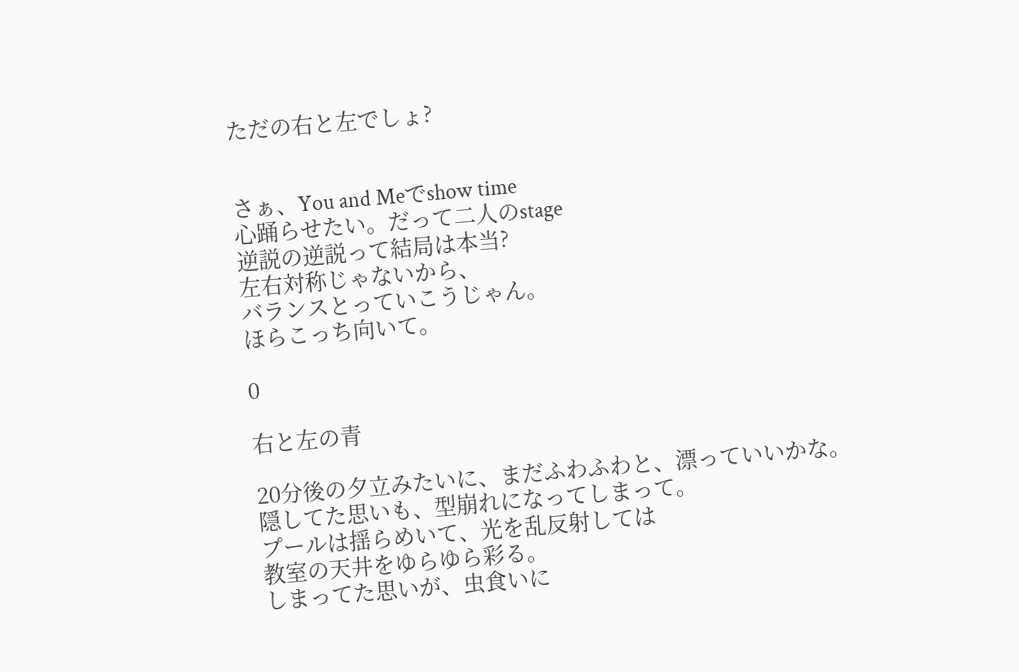ただの右と左でしょ?


さぁ、You and Meでshow time
心踊らせたい。だって二人のstage
逆説の逆説って結局は本当?
左右対称じゃないから、
バランスとっていこうじゃん。
ほらこっち向いて。

0

右と左の青

20分後の夕立みたいに、まだふわふわと、漂っていいかな。
隠してた思いも、型崩れになってしまって。
プールは揺らめいて、光を乱反射しては
教室の天井をゆらゆら彩る。
しまってた思いが、虫食いに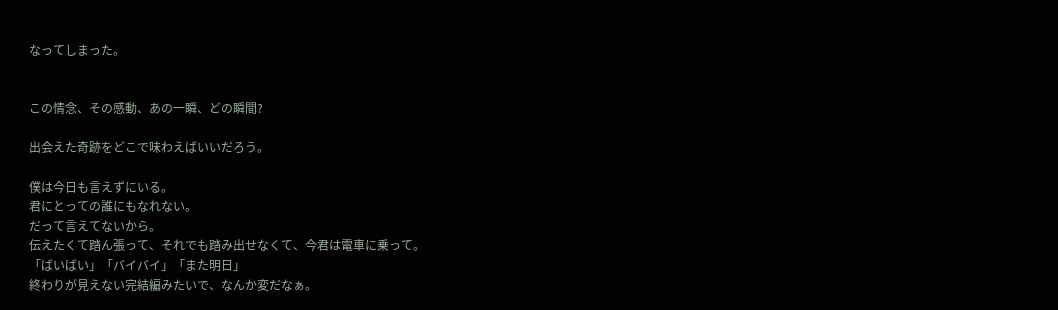なってしまった。


この情念、その感動、あの一瞬、どの瞬間?

出会えた奇跡をどこで味わえばいいだろう。

僕は今日も言えずにいる。
君にとっての誰にもなれない。
だって言えてないから。
伝えたくて踏ん張って、それでも踏み出せなくて、今君は電車に乗って。
「ばいばい」「バイバイ」「また明日」
終わりが見えない完結編みたいで、なんか変だなぁ。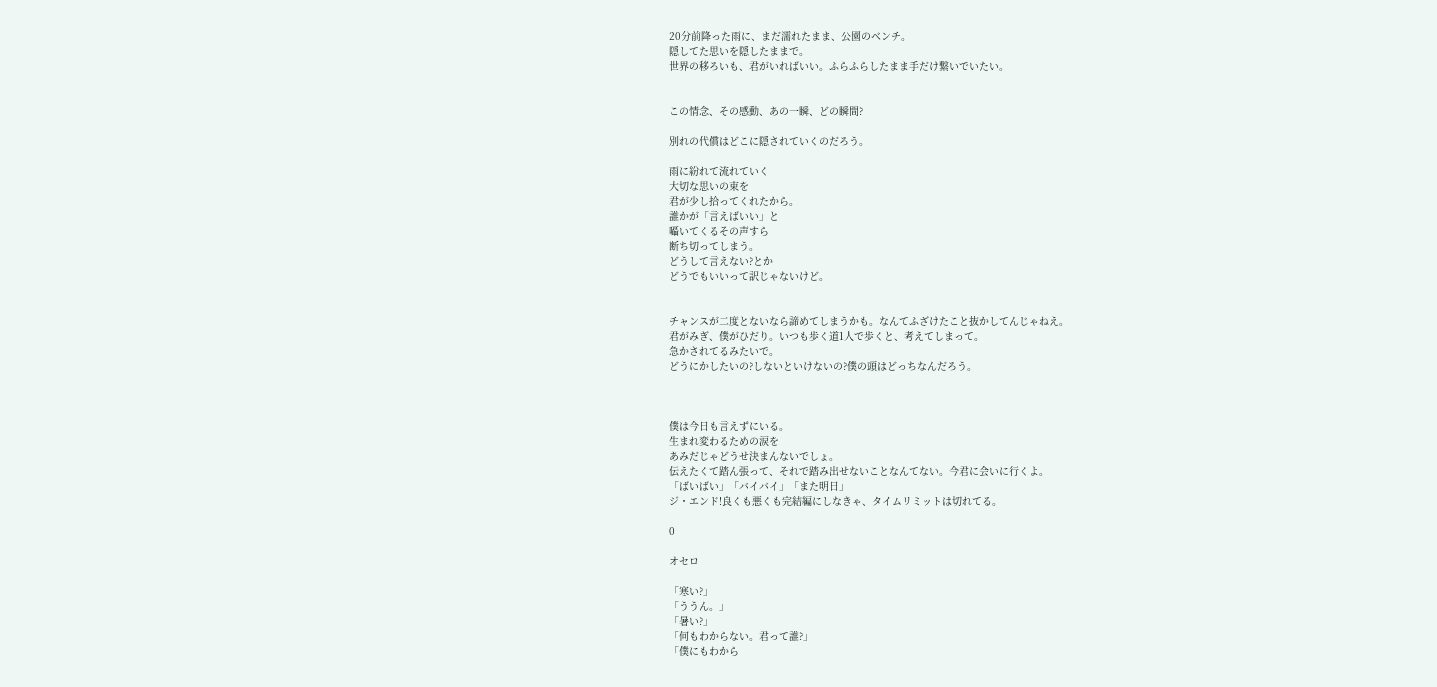20分前降った雨に、まだ濡れたまま、公園のベンチ。
隠してた思いを隠したままで。
世界の移ろいも、君がいればいい。ふらふらしたまま手だけ繋いでいたい。


この情念、その感動、あの一瞬、どの瞬間?

別れの代償はどこに隠されていくのだろう。

雨に紛れて流れていく
大切な思いの束を
君が少し拾ってくれたから。
誰かが「言えばいい」と
囁いてくるその声すら
断ち切ってしまう。
どうして言えない?とか
どうでもいいって訳じゃないけど。


チャンスが二度とないなら諦めてしまうかも。なんてふざけたこと抜かしてんじゃねえ。
君がみぎ、僕がひだり。いつも歩く道1人で歩くと、考えてしまって。
急かされてるみたいで。
どうにかしたいの?しないといけないの?僕の頭はどっちなんだろう。



僕は今日も言えずにいる。
生まれ変わるための涙を
あみだじゃどうせ決まんないでしょ。
伝えたくて踏ん張って、それで踏み出せないことなんてない。今君に会いに行くよ。
「ばいばい」「バイバイ」「また明日」
ジ・エンド!良くも悪くも完結編にしなきゃ、タイムリミットは切れてる。

0

オセロ

「寒い?」
「ううん。」
「暑い?」
「何もわからない。君って誰?」
「僕にもわから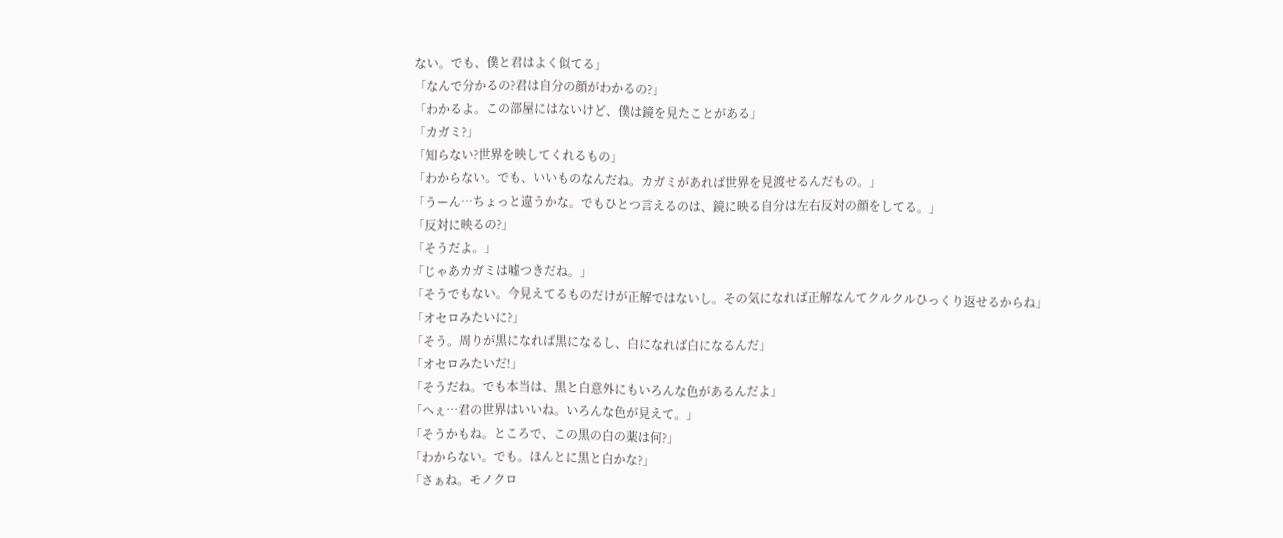ない。でも、僕と君はよく似てる」
「なんで分かるの?君は自分の顔がわかるの?」
「わかるよ。この部屋にはないけど、僕は鏡を見たことがある」
「カガミ?」
「知らない?世界を映してくれるもの」
「わからない。でも、いいものなんだね。カガミがあれば世界を見渡せるんだもの。」
「うーん…ちょっと違うかな。でもひとつ言えるのは、鏡に映る自分は左右反対の顔をしてる。」
「反対に映るの?」
「そうだよ。」
「じゃあカガミは嘘つきだね。」
「そうでもない。今見えてるものだけが正解ではないし。その気になれば正解なんてクルクルひっくり返せるからね」
「オセロみたいに?」
「そう。周りが黒になれば黒になるし、白になれば白になるんだ」
「オセロみたいだ!」
「そうだね。でも本当は、黒と白意外にもいろんな色があるんだよ」
「へぇ…君の世界はいいね。いろんな色が見えて。」
「そうかもね。ところで、この黒の白の薬は何?」
「わからない。でも。ほんとに黒と白かな?」
「さぁね。モノクロ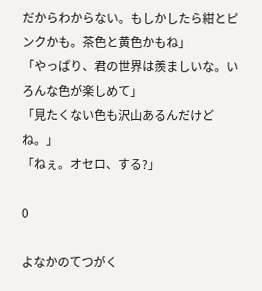だからわからない。もしかしたら紺とピンクかも。茶色と黄色かもね」
「やっぱり、君の世界は羨ましいな。いろんな色が楽しめて」
「見たくない色も沢山あるんだけどね。」
「ねぇ。オセロ、する?」

0

よなかのてつがく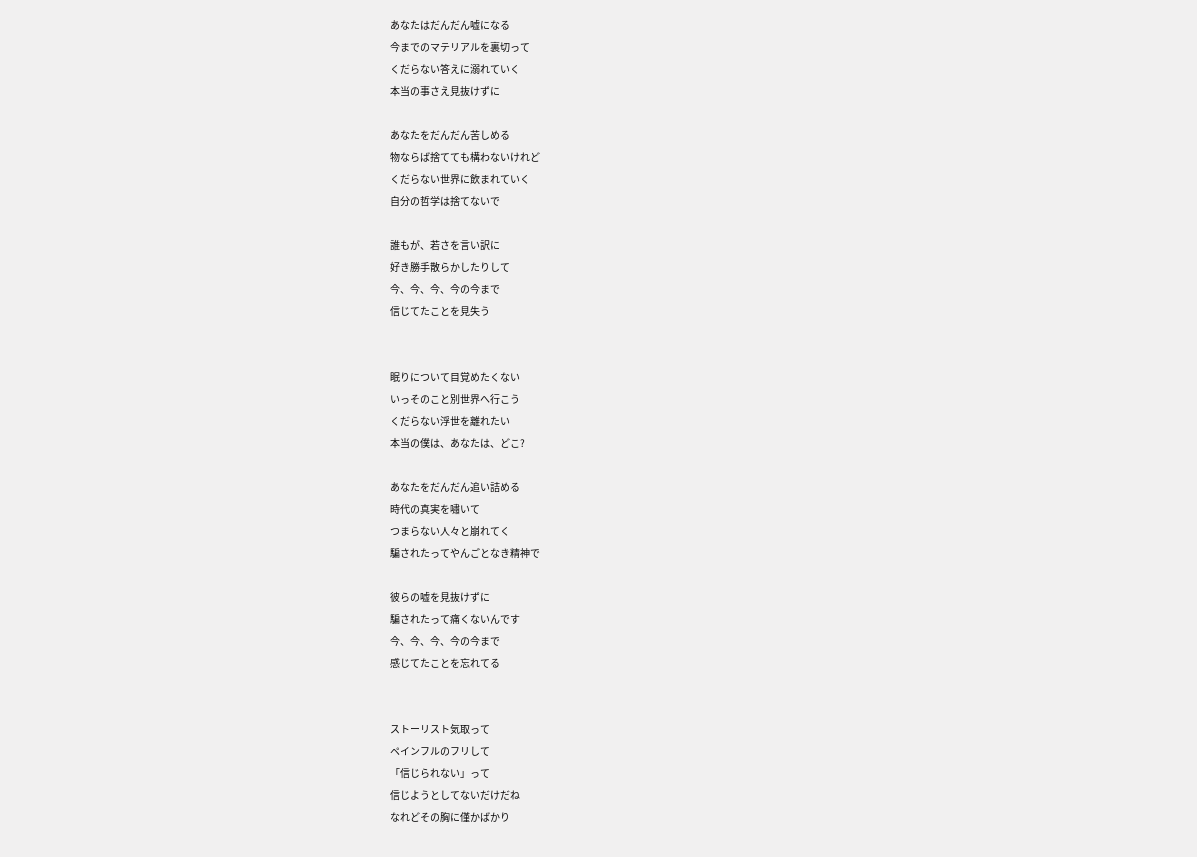あなたはだんだん嘘になる
今までのマテリアルを裏切って
くだらない答えに溺れていく
本当の事さえ見抜けずに

あなたをだんだん苦しめる
物ならば捨てても構わないけれど
くだらない世界に飲まれていく
自分の哲学は捨てないで

誰もが、若さを言い訳に
好き勝手散らかしたりして
今、今、今、今の今まで
信じてたことを見失う


眠りについて目覚めたくない
いっそのこと別世界へ行こう
くだらない浮世を離れたい
本当の僕は、あなたは、どこ?

あなたをだんだん追い詰める
時代の真実を嘯いて
つまらない人々と崩れてく
騙されたってやんごとなき精神で

彼らの嘘を見抜けずに
騙されたって痛くないんです
今、今、今、今の今まで
感じてたことを忘れてる


ストーリスト気取って
ペインフルのフリして
「信じられない」って
信じようとしてないだけだね
なれどその胸に僅かばかり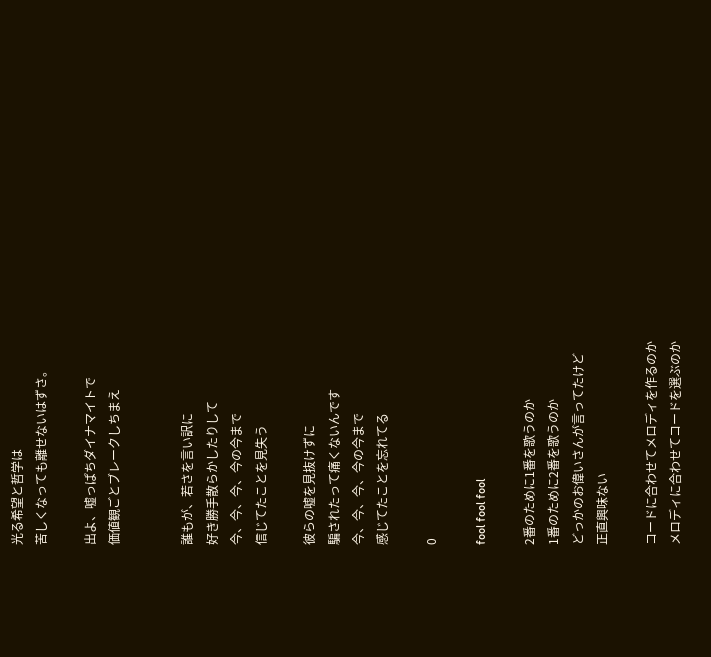光る希望と哲学は
苦しくなっても離せないはずさ。

出よ、嘘っぱちダイナマイトで
価値観ごとブレークしちまえ


誰もが、若さを言い訳に
好き勝手散らかしたりして
今、今、今、今の今まで
信じてたことを見失う

彼らの嘘を見抜けずに
騙されたって痛くないんです
今、今、今、今の今まで
感じてたことを忘れてる

0

fool fool fool

2番のために1番を歌うのか
1番のために2番を歌うのか
どっかのお偉いさんが言ってたけど
正直興味ない

コードに合わせてメロディを作るのか
メロディに合わせてコードを選ぶのか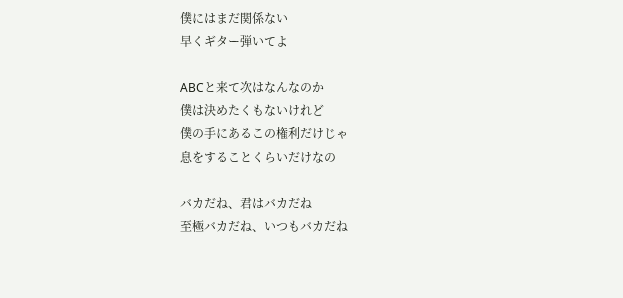僕にはまだ関係ない
早くギター弾いてよ

ABCと来て次はなんなのか
僕は決めたくもないけれど
僕の手にあるこの権利だけじゃ
息をすることくらいだけなの

バカだね、君はバカだね
至極バカだね、いつもバカだね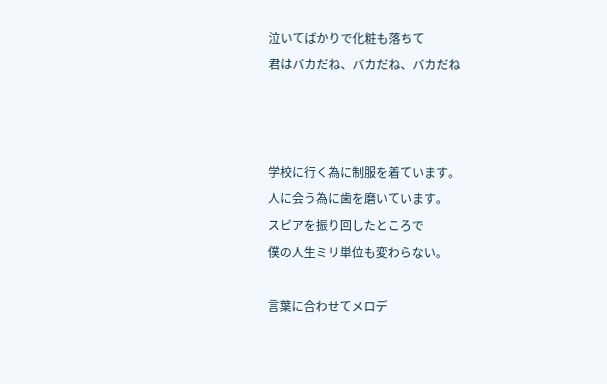泣いてばかりで化粧も落ちて
君はバカだね、バカだね、バカだね



学校に行く為に制服を着ています。
人に会う為に歯を磨いています。
スピアを振り回したところで
僕の人生ミリ単位も変わらない。

言葉に合わせてメロデ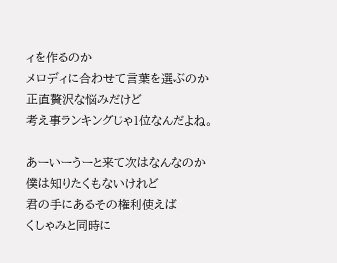ィを作るのか
メロディに合わせて言葉を選ぶのか
正直贅沢な悩みだけど
考え事ランキングじゃ1位なんだよね。

あーいーうーと来て次はなんなのか
僕は知りたくもないけれど
君の手にあるその権利使えば
くしゃみと同時に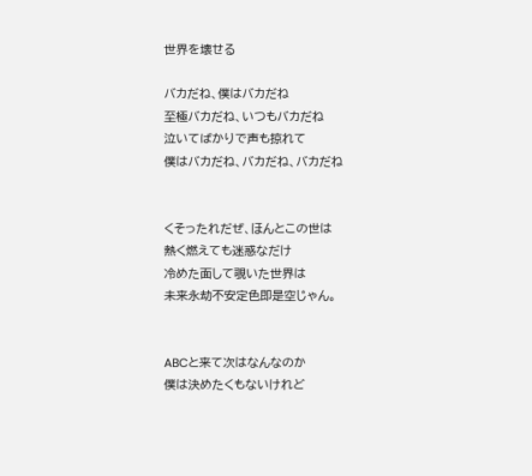世界を壊せる

バカだね、僕はバカだね
至極バカだね、いつもバカだね
泣いてばかりで声も掠れて
僕はバカだね、バカだね、バカだね


くそったれだぜ、ほんとこの世は
熱く燃えても迷惑なだけ
冷めた面して覗いた世界は
未来永劫不安定色即是空じゃん。


ABCと来て次はなんなのか
僕は決めたくもないけれど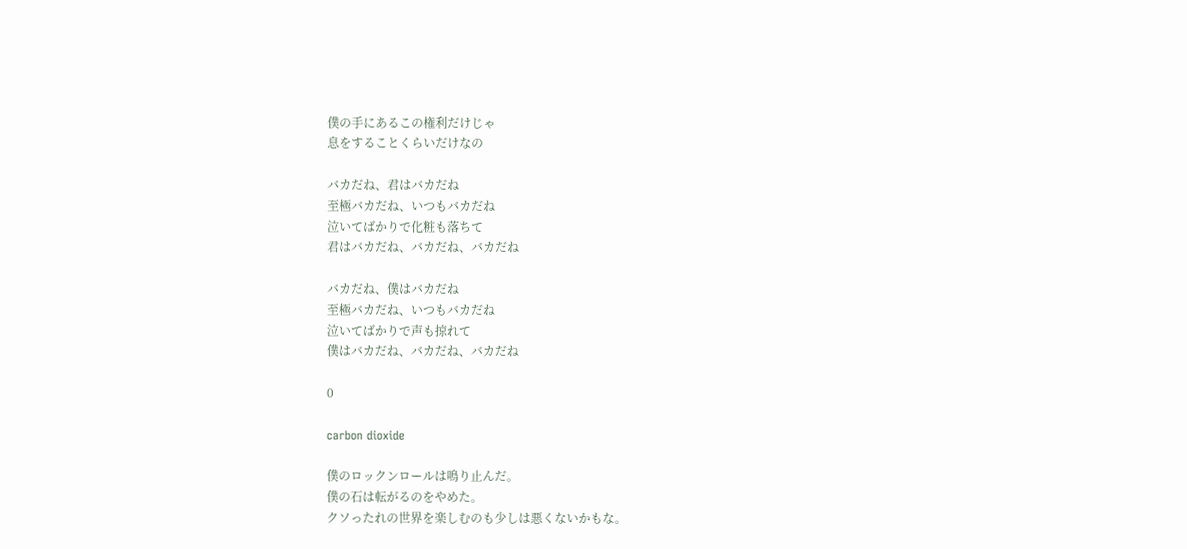僕の手にあるこの権利だけじゃ
息をすることくらいだけなの

バカだね、君はバカだね
至極バカだね、いつもバカだね
泣いてばかりで化粧も落ちて
君はバカだね、バカだね、バカだね

バカだね、僕はバカだね
至極バカだね、いつもバカだね
泣いてばかりで声も掠れて
僕はバカだね、バカだね、バカだね

0

carbon dioxide

僕のロックンロールは鳴り止んだ。
僕の石は転がるのをやめた。
クソったれの世界を楽しむのも少しは悪くないかもな。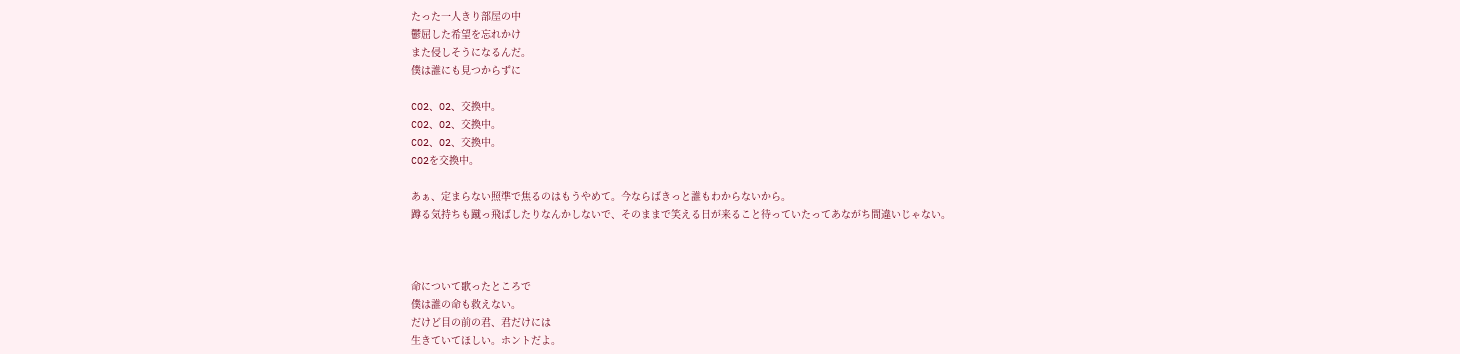たった一人きり部屋の中
鬱屈した希望を忘れかけ
また侵しそうになるんだ。
僕は誰にも見つからずに

CO2、O2、交換中。
CO2、O2、交換中。
CO2、O2、交換中。
CO2を交換中。

あぁ、定まらない照準で焦るのはもうやめて。今ならばきっと誰もわからないから。
蹲る気持ちも蹴っ飛ばしたりなんかしないで、そのままで笑える日が来ること待っていたってあながち間違いじゃない。



命について歌ったところで
僕は誰の命も救えない。
だけど目の前の君、君だけには
生きていてほしい。ホントだよ。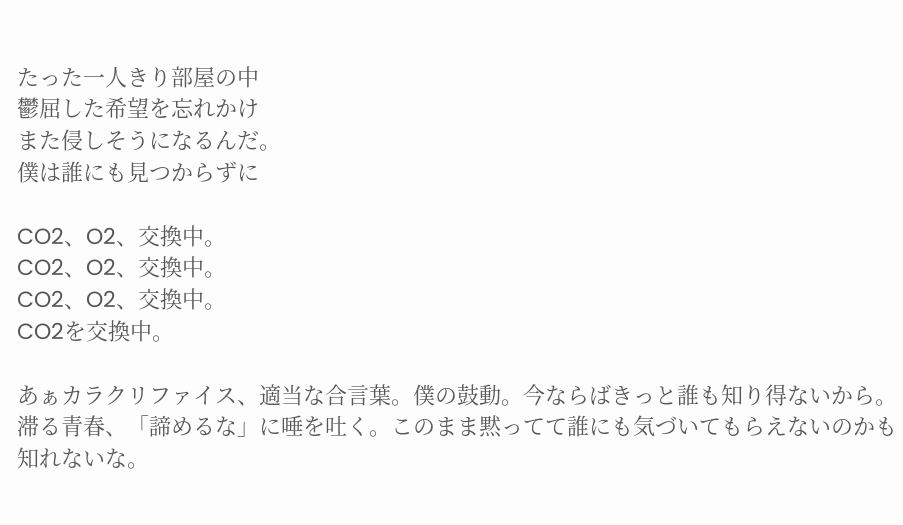たった一人きり部屋の中
鬱屈した希望を忘れかけ
また侵しそうになるんだ。
僕は誰にも見つからずに

CO2、O2、交換中。
CO2、O2、交換中。
CO2、O2、交換中。
CO2を交換中。

あぁカラクリファイス、適当な合言葉。僕の鼓動。今ならばきっと誰も知り得ないから。
滞る青春、「諦めるな」に唾を吐く。このまま黙ってて誰にも気づいてもらえないのかも知れないな。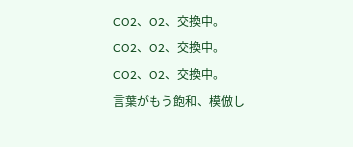CO2、O2、交換中。
CO2、O2、交換中。
CO2、O2、交換中。
言葉がもう飽和、模倣し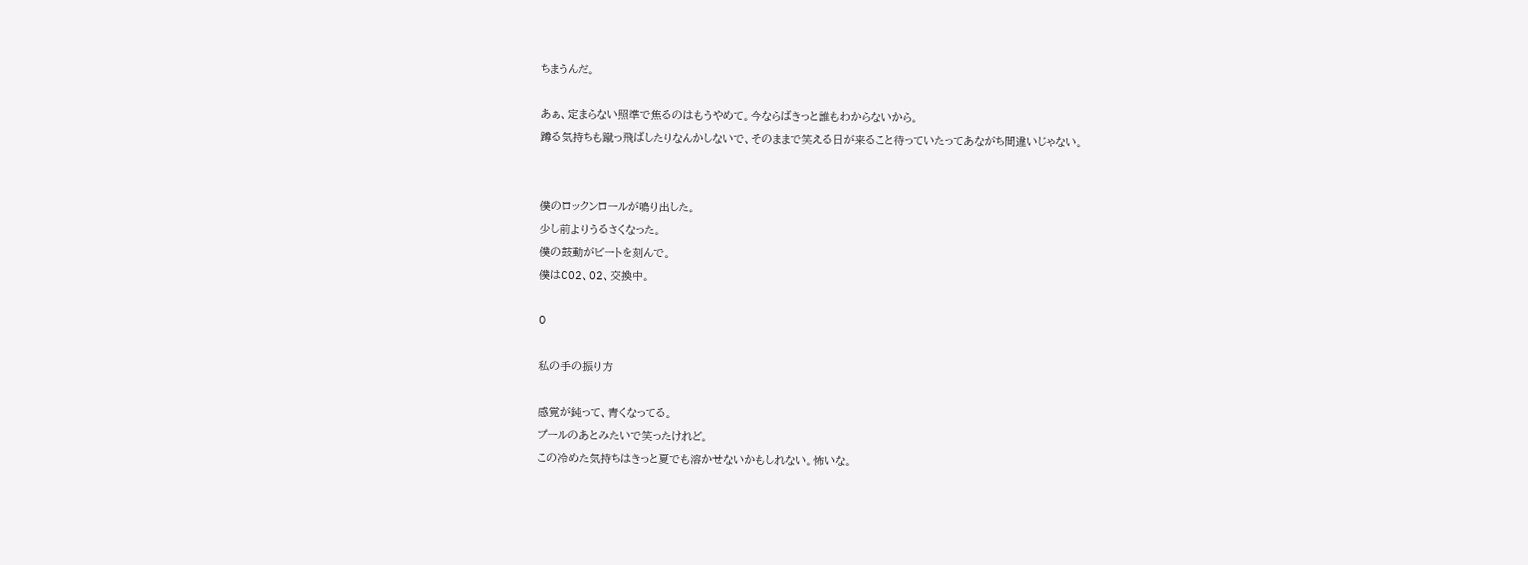ちまうんだ。

あぁ、定まらない照準で焦るのはもうやめて。今ならばきっと誰もわからないから。
蹲る気持ちも蹴っ飛ばしたりなんかしないで、そのままで笑える日が来ること待っていたってあながち間違いじゃない。


僕のロックンロールが鳴り出した。
少し前よりうるさくなった。
僕の鼓動がビートを刻んで。
僕はCO2、O2、交換中。

0

私の手の振り方

感覚が鈍って、青くなってる。
プールのあとみたいで笑ったけれど。
この冷めた気持ちはきっと夏でも溶かせないかもしれない。怖いな。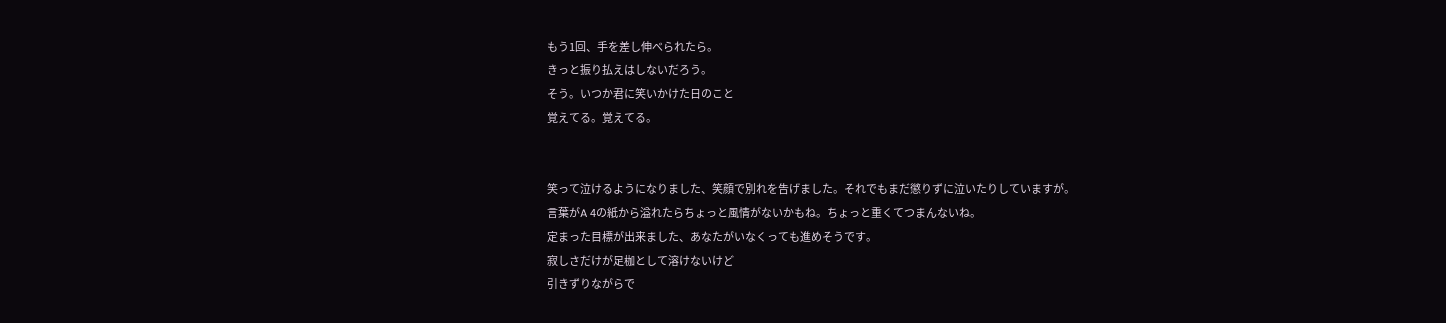もう1回、手を差し伸べられたら。
きっと振り払えはしないだろう。
そう。いつか君に笑いかけた日のこと
覚えてる。覚えてる。


笑って泣けるようになりました、笑顔で別れを告げました。それでもまだ懲りずに泣いたりしていますが。
言葉がA 4の紙から溢れたらちょっと風情がないかもね。ちょっと重くてつまんないね。
定まった目標が出来ました、あなたがいなくっても進めそうです。
寂しさだけが足枷として溶けないけど
引きずりながらで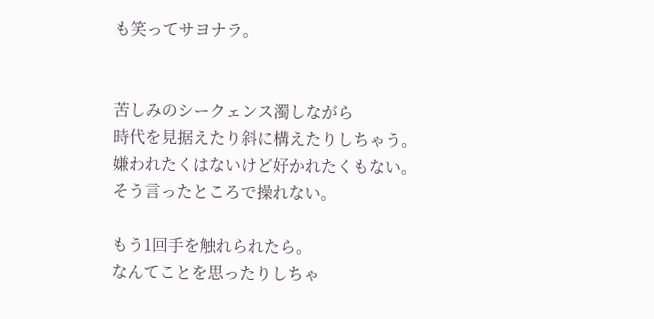も笑ってサヨナラ。


苦しみのシークェンス濁しながら
時代を見据えたり斜に構えたりしちゃう。
嫌われたくはないけど好かれたくもない。
そう言ったところで操れない。

もう1回手を触れられたら。
なんてことを思ったりしちゃ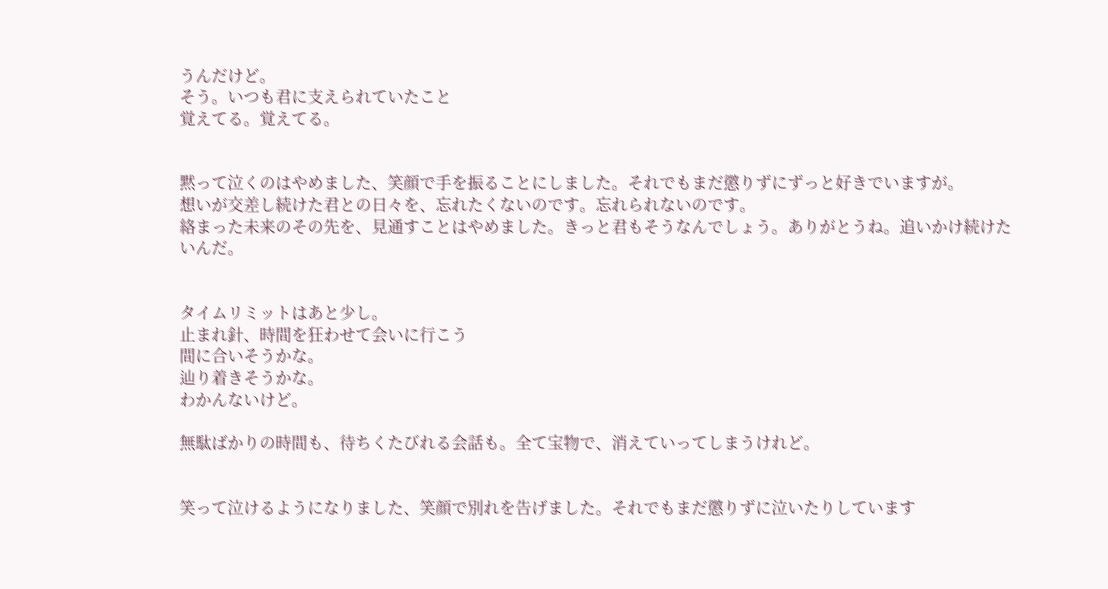うんだけど。
そう。いつも君に支えられていたこと
覚えてる。覚えてる。


黙って泣くのはやめました、笑顔で手を振ることにしました。それでもまだ懲りずにずっと好きでいますが。
想いが交差し続けた君との日々を、忘れたくないのです。忘れられないのです。
絡まった未来のその先を、見通すことはやめました。きっと君もそうなんでしょう。ありがとうね。追いかけ続けたいんだ。


タイムリミットはあと少し。
止まれ針、時間を狂わせて会いに行こう
間に合いそうかな。
辿り着きそうかな。
わかんないけど。

無駄ばかりの時間も、待ちくたびれる会話も。全て宝物で、消えていってしまうけれど。


笑って泣けるようになりました、笑顔で別れを告げました。それでもまだ懲りずに泣いたりしています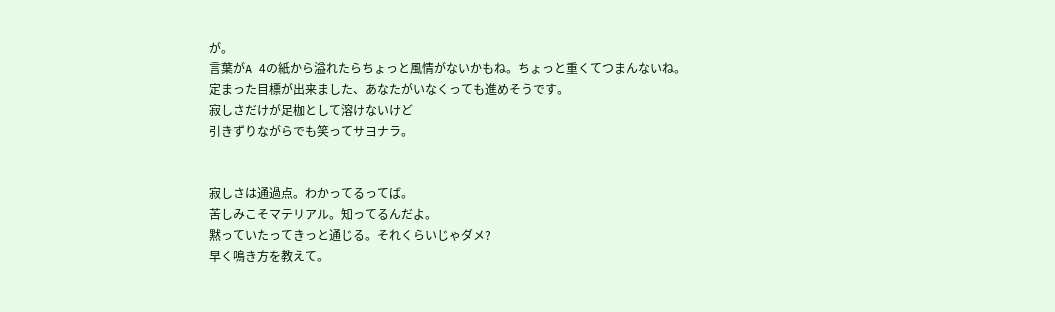が。
言葉がA 4の紙から溢れたらちょっと風情がないかもね。ちょっと重くてつまんないね。
定まった目標が出来ました、あなたがいなくっても進めそうです。
寂しさだけが足枷として溶けないけど
引きずりながらでも笑ってサヨナラ。


寂しさは通過点。わかってるってば。
苦しみこそマテリアル。知ってるんだよ。
黙っていたってきっと通じる。それくらいじゃダメ?
早く鳴き方を教えて。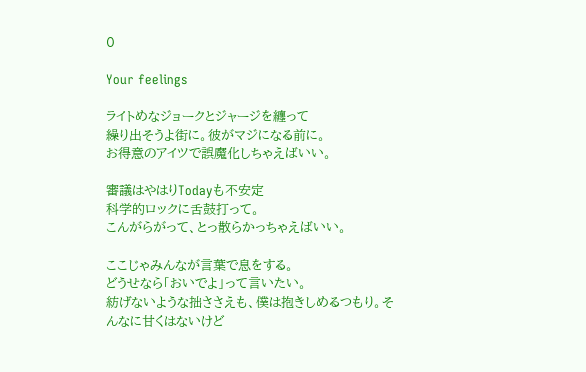0

Your feelings

ライトめなジョークとジャージを纏って
繰り出そうよ街に。彼がマジになる前に。
お得意のアイツで誤魔化しちゃえばいい。

審議はやはりTodayも不安定
科学的ロックに舌鼓打って。
こんがらがって、とっ散らかっちゃえばいい。

ここじゃみんなが言葉で息をする。
どうせなら「おいでよ」って言いたい。
紡げないような拙ささえも、僕は抱きしめるつもり。そんなに甘くはないけど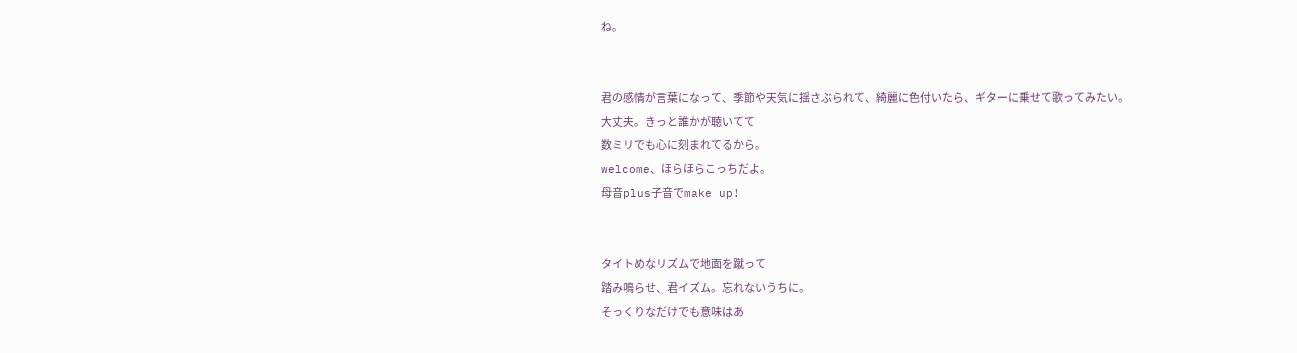ね。


君の感情が言葉になって、季節や天気に揺さぶられて、綺麗に色付いたら、ギターに乗せて歌ってみたい。
大丈夫。きっと誰かが聴いてて
数ミリでも心に刻まれてるから。
welcome、ほらほらこっちだよ。
母音plus子音でmake up!


タイトめなリズムで地面を蹴って
踏み鳴らせ、君イズム。忘れないうちに。
そっくりなだけでも意味はあ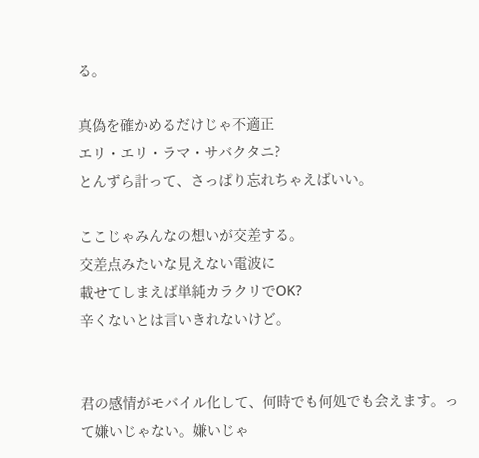る。

真偽を確かめるだけじゃ不適正
エリ・エリ・ラマ・サバクタニ?
とんずら計って、さっぱり忘れちゃえばいい。

ここじゃみんなの想いが交差する。
交差点みたいな見えない電波に
載せてしまえば単純カラクリでOK?
辛くないとは言いきれないけど。


君の感情がモバイル化して、何時でも何処でも会えます。って嫌いじゃない。嫌いじゃ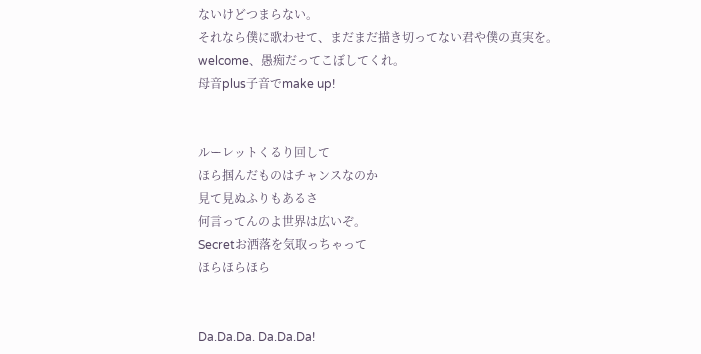ないけどつまらない。
それなら僕に歌わせて、まだまだ描き切ってない君や僕の真実を。
welcome、愚痴だってこぼしてくれ。
母音plus子音でmake up!


ルーレットくるり回して
ほら掴んだものはチャンスなのか
見て見ぬふりもあるさ
何言ってんのよ世界は広いぞ。
Secretお洒落を気取っちゃって
ほらほらほら


Da.Da.Da. Da.Da.Da!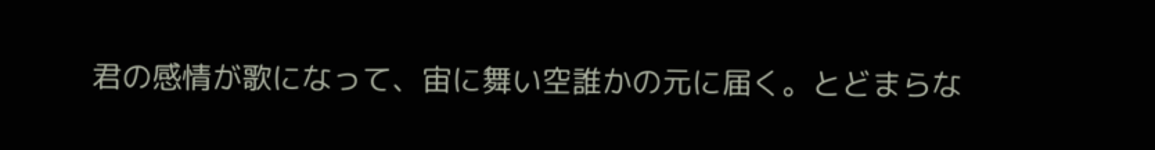君の感情が歌になって、宙に舞い空誰かの元に届く。とどまらな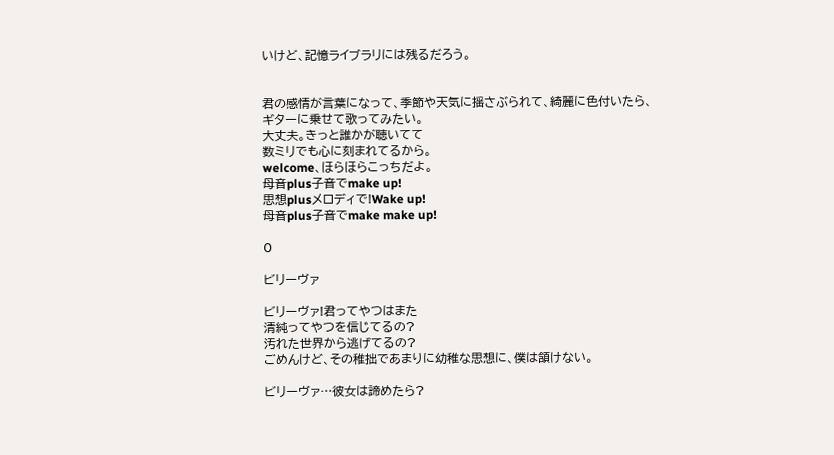いけど、記憶ライブラリには残るだろう。


君の感情が言葉になって、季節や天気に揺さぶられて、綺麗に色付いたら、ギターに乗せて歌ってみたい。
大丈夫。きっと誰かが聴いてて
数ミリでも心に刻まれてるから。
welcome、ほらほらこっちだよ。
母音plus子音でmake up!
思想plusメロディで!Wake up!
母音plus子音でmake make up!

0

ビリーヴァ

ビリーヴァ!君ってやつはまた
清純ってやつを信じてるの?
汚れた世界から逃げてるの?
ごめんけど、その稚拙であまりに幼稚な思想に、僕は頷けない。

ビリーヴァ…彼女は諦めたら?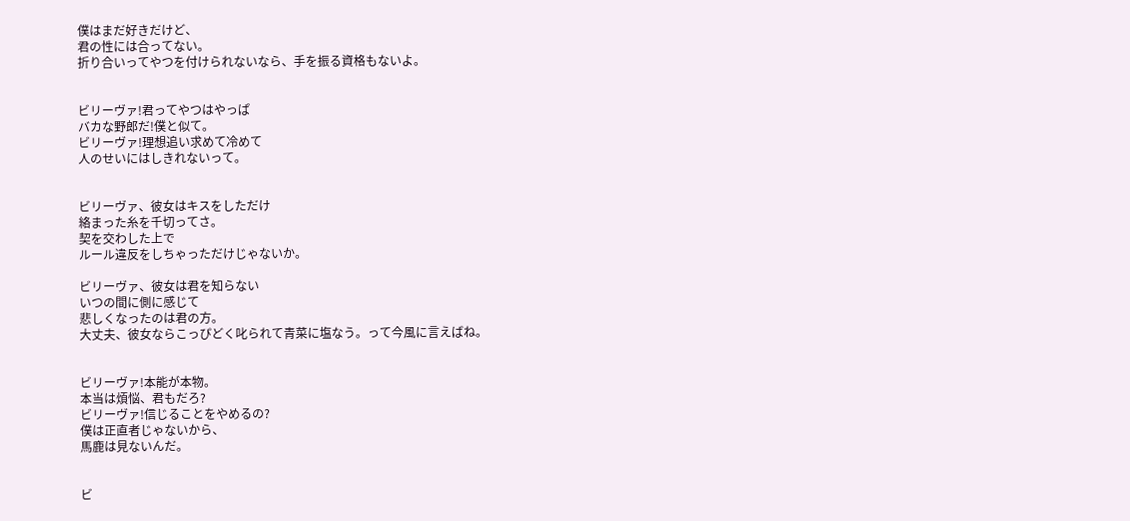僕はまだ好きだけど、
君の性には合ってない。
折り合いってやつを付けられないなら、手を振る資格もないよ。


ビリーヴァ!君ってやつはやっぱ
バカな野郎だ!僕と似て。
ビリーヴァ!理想追い求めて冷めて
人のせいにはしきれないって。


ビリーヴァ、彼女はキスをしただけ
絡まった糸を千切ってさ。
契を交わした上で
ルール違反をしちゃっただけじゃないか。

ビリーヴァ、彼女は君を知らない
いつの間に側に感じて
悲しくなったのは君の方。
大丈夫、彼女ならこっぴどく叱られて青菜に塩なう。って今風に言えばね。


ビリーヴァ!本能が本物。
本当は煩悩、君もだろ?
ビリーヴァ!信じることをやめるの?
僕は正直者じゃないから、
馬鹿は見ないんだ。


ビ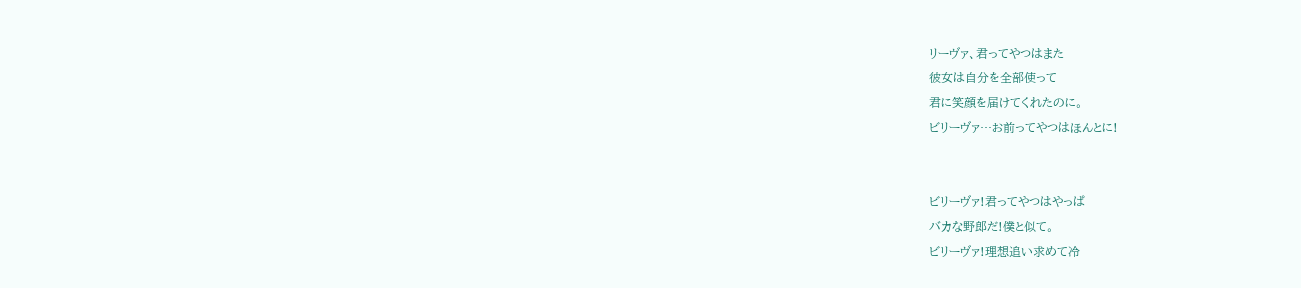リーヴァ、君ってやつはまた
彼女は自分を全部使って
君に笑顔を届けてくれたのに。
ビリーヴァ…お前ってやつはほんとに!


ビリーヴァ!君ってやつはやっぱ
バカな野郎だ!僕と似て。
ビリーヴァ!理想追い求めて冷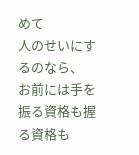めて
人のせいにするのなら、
お前には手を振る資格も握る資格も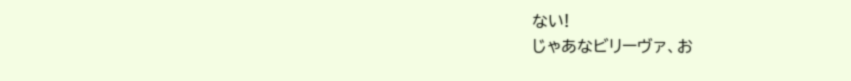ない!
じゃあなビリーヴァ、お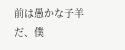前は愚かな子羊だ、僕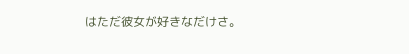はただ彼女が好きなだけさ。